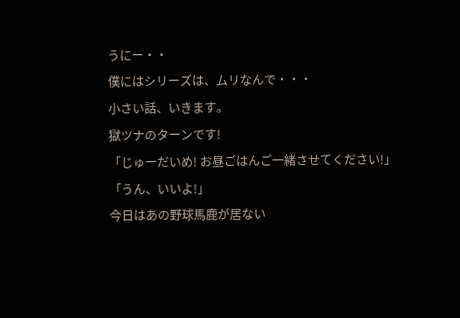うにー・・
僕にはシリーズは、ムリなんで・・・
小さい話、いきます。
獄ツナのターンです!
「じゅーだいめ! お昼ごはんご一緒させてください!」
「うん、いいよ!」
今日はあの野球馬鹿が居ない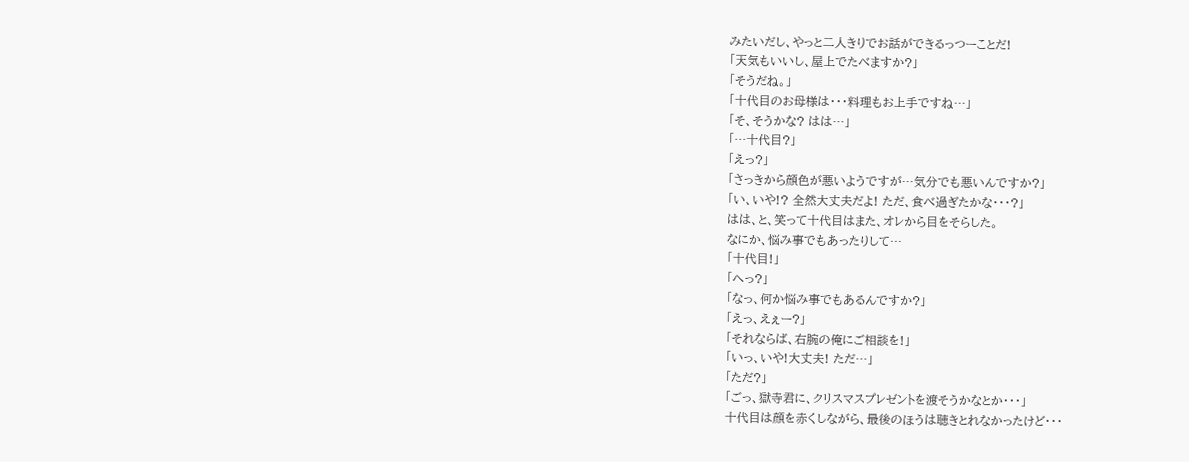みたいだし、やっと二人きりでお話ができるっつーことだ!
「天気もいいし、屋上でたべますか?」
「そうだね。」
「十代目のお母様は・・・料理もお上手ですね…」
「そ、そうかな? はは…」
「…十代目?」
「えっ?」
「さっきから顔色が悪いようですが…気分でも悪いんですか?」
「い、いや!? 全然大丈夫だよ! ただ、食べ過ぎたかな・・・?」
はは、と、笑って十代目はまた、オレから目をそらした。
なにか、悩み事でもあったりして…
「十代目!」
「へっ?」
「なっ、何か悩み事でもあるんですか?」
「えっ、えぇー?」
「それならば、右腕の俺にご相談を!」
「いっ、いや!大丈夫! ただ…」
「ただ?」
「ごっ、獄寺君に、クリスマスプレゼントを渡そうかなとか・・・」
十代目は顔を赤くしながら、最後のほうは聴きとれなかったけど・・・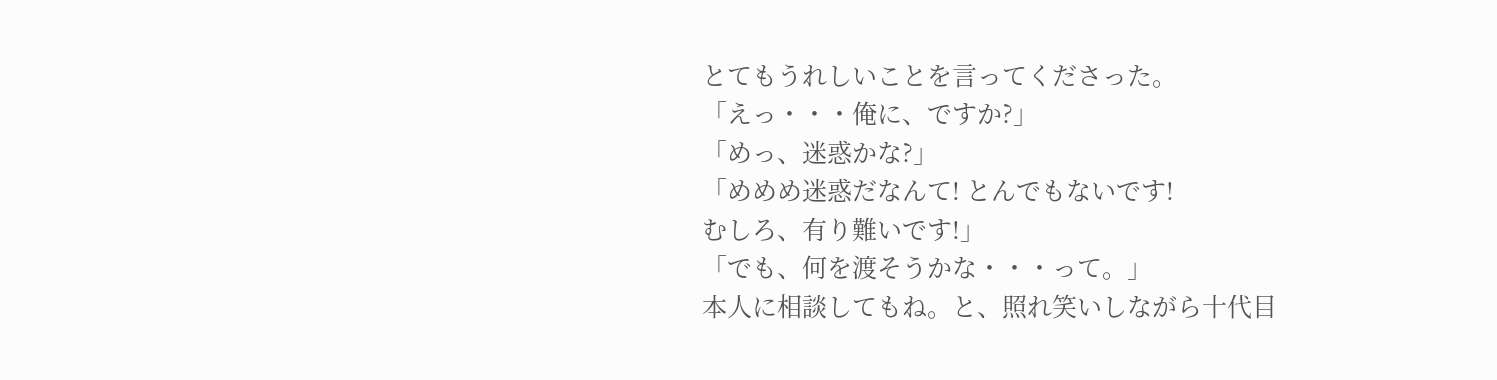とてもうれしいことを言ってくださった。
「えっ・・・俺に、ですか?」
「めっ、迷惑かな?」
「めめめ迷惑だなんて! とんでもないです!
むしろ、有り難いです!」
「でも、何を渡そうかな・・・って。」
本人に相談してもね。と、照れ笑いしながら十代目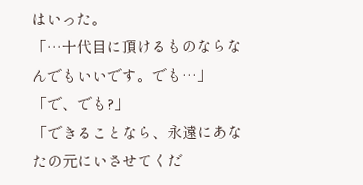はいった。
「…十代目に頂けるものならなんでもいいです。でも…」
「で、でも?」
「できることなら、永遠にあなたの元にいさせてくだ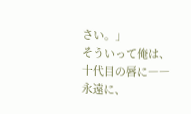さい。」
そういって俺は、十代目の唇に――
永遠に、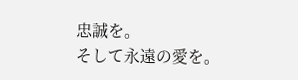忠誠を。
そして永遠の愛を。